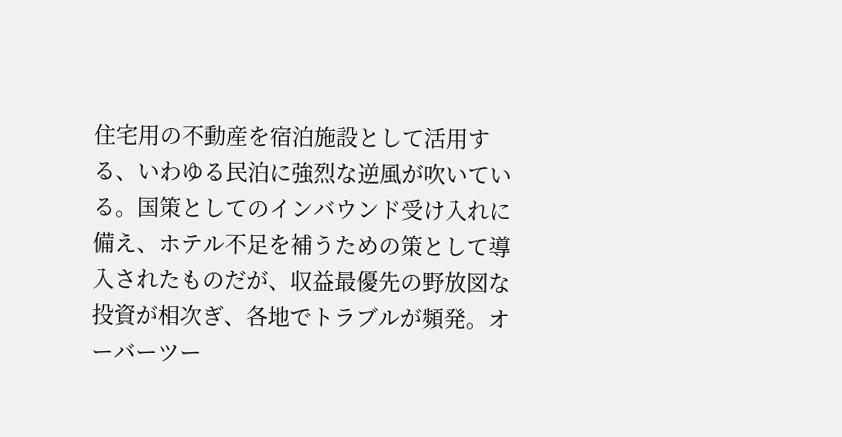住宅用の不動産を宿泊施設として活用する、いわゆる民泊に強烈な逆風が吹いている。国策としてのインバウンド受け入れに備え、ホテル不足を補うための策として導入されたものだが、収益最優先の野放図な投資が相次ぎ、各地でトラブルが頻発。オーバーツー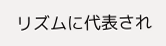リズムに代表され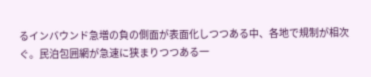るインバウンド急増の負の側面が表面化しつつある中、各地で規制が相次ぐ。民泊包囲網が急速に狭まりつつある一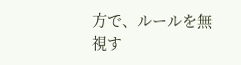方で、ルールを無視す